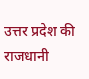उत्तर प्रदेश की राजधानी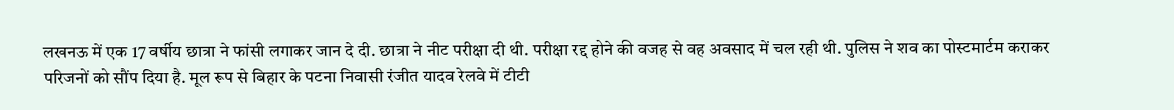लखनऊ में एक 17 वर्षीय छात्रा ने फांसी लगाकर जान दे दी. छात्रा ने नीट परीक्षा दी थी. परीक्षा रद्द होने की वजह से वह अवसाद में चल रही थी. पुलिस ने शव का पोस्टमार्टम कराकर परिजनों को सौंप दिया है. मूल रूप से बिहार के पटना निवासी रंजीत यादव रेलवे में टीटी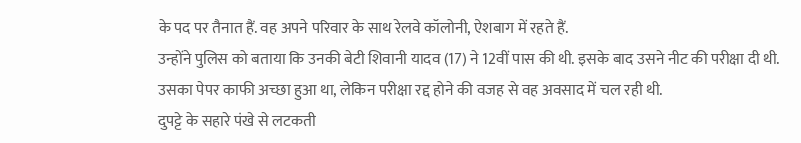के पद पर तैनात हैं. वह अपने परिवार के साथ रेलवे कॉलोनी, ऐशबाग में रहते हैं.
उन्होंने पुलिस को बताया कि उनकी बेटी शिवानी यादव (17) ने 12वीं पास की थी. इसके बाद उसने नीट की परीक्षा दी थी. उसका पेपर काफी अच्छा हुआ था, लेकिन परीक्षा रद्द होने की वजह से वह अवसाद में चल रही थी.
दुपट्टे के सहारे पंखे से लटकती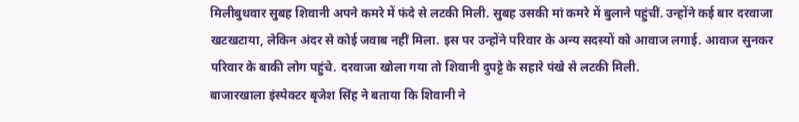मिलीबुधवार सुबह शिवानी अपने कमरे में फंदे से लटकी मिली. सुबह उसकी मां कमरे में बुलाने पहुंचीं. उन्होंने कई बार दरवाजा खटखटाया, लेकिन अंदर से कोई जवाब नहीं मिला. इस पर उन्होंने परिवार के अन्य सदस्यों को आवाज लगाई. आवाज सुनकर परिवार के बाकी लोग पहुंचे. दरवाजा खोला गया तो शिवानी दुपट्टे के सहारे पंखे से लटकी मिली.
बाजारखाला इंस्पेक्टर बृजेश सिंह ने बताया कि शिवानी ने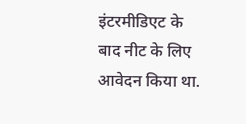इंटरमीडिएट के बाद नीट के लिए आवेदन किया था.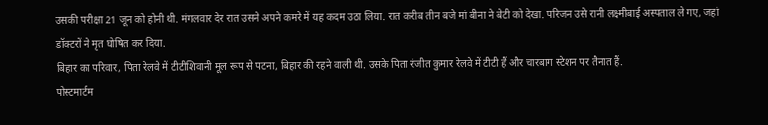उसकी परीक्षा 21 जून को होनी थी. मंगलवार देर रात उसने अपने कमरे में यह कदम उठा लिया. रात करीब तीन बजे मां बीना ने बेटी को देखा. परिजन उसे रानी लक्ष्मीबाई अस्पताल ले गए, जहां डॉक्टरों ने मृत घोषित कर दिया.
बिहार का परिवार, पिता रेलवे में टीटीशिवानी मूल रूप से पटना, बिहार की रहने वाली थी. उसके पिता रंजीत कुमार रेलवे में टीटी हैं और चारबाग स्टेशन पर तैनात हैं.
पोस्टमार्टम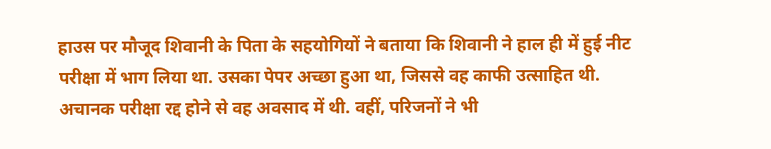हाउस पर मौजूद शिवानी के पिता के सहयोगियों ने बताया कि शिवानी ने हाल ही में हुई नीट परीक्षा में भाग लिया था. उसका पेपर अच्छा हुआ था, जिससे वह काफी उत्साहित थी. अचानक परीक्षा रद्द होने से वह अवसाद में थी. वहीं, परिजनों ने भी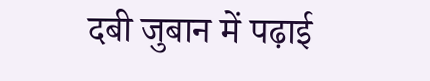दबी जुबान में पढ़ाई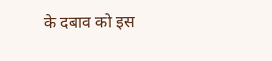के दबाव को इस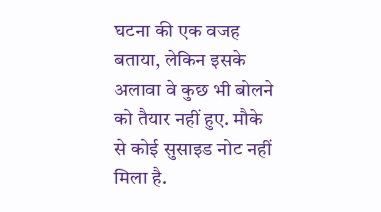घटना की एक वजह बताया, लेकिन इसके अलावा वे कुछ भी बोलने को तैयार नहीं हुए. मौके से कोई सुसाइड नोट नहीं मिला है.